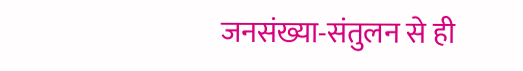जनसंख्या-संतुलन से ही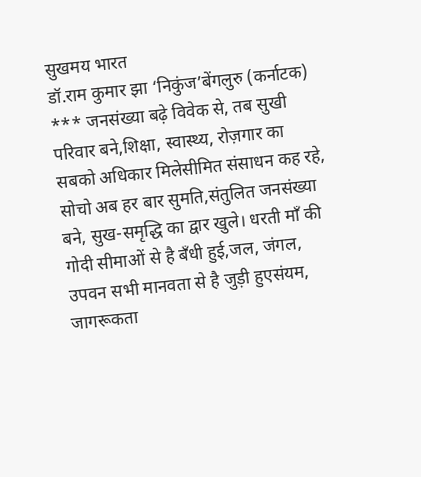सुखमय भारत
डॉ.राम कुमार झा ‘निकुंज’बेंगलुरु (कर्नाटक) *** जनसंख्या बढ़े विवेक से, तब सुखी परिवार बने,शिक्षा, स्वास्थ्य, रोज़गार का सबको अधिकार मिलेसीमित संसाधन कह रहे, सोचो अब हर बार सुमति,संतुलित जनसंख्या बने, सुख-समृद्धि का द्वार खुले। धरती माँ की गोदी सीमाओं से है बँधी हुई,जल, जंगल, उपवन सभी मानवता से है जुड़ी हुएसंयम, जागरूकता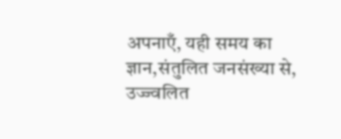अपनाएँ, यही समय का ज्ञान,संतुलित जनसंख्या से, उज्ज्वलित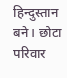हिन्दुस्तान बने। छोटा परिवार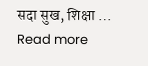सदा सुख, शिक्षा … Read more